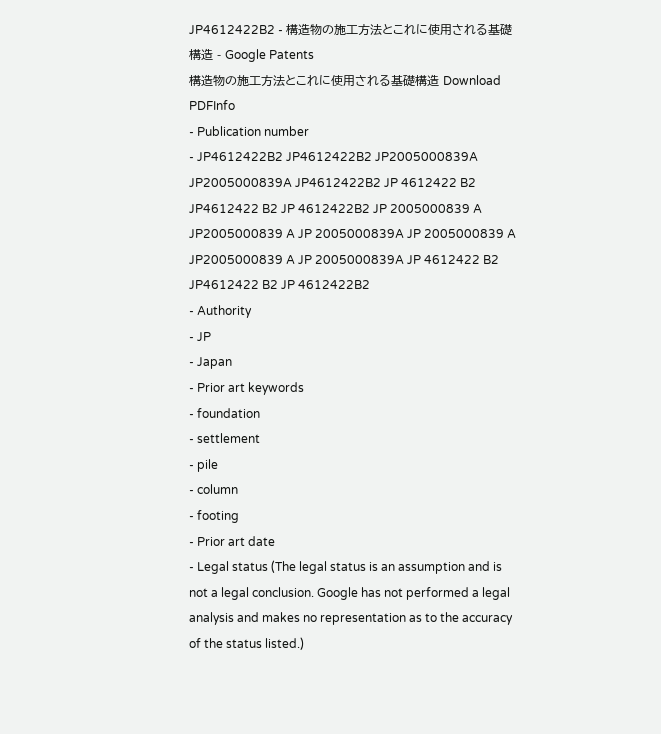JP4612422B2 - 構造物の施工方法とこれに使用される基礎構造 - Google Patents
構造物の施工方法とこれに使用される基礎構造 Download PDFInfo
- Publication number
- JP4612422B2 JP4612422B2 JP2005000839A JP2005000839A JP4612422B2 JP 4612422 B2 JP4612422 B2 JP 4612422B2 JP 2005000839 A JP2005000839 A JP 2005000839A JP 2005000839 A JP2005000839 A JP 2005000839A JP 4612422 B2 JP4612422 B2 JP 4612422B2
- Authority
- JP
- Japan
- Prior art keywords
- foundation
- settlement
- pile
- column
- footing
- Prior art date
- Legal status (The legal status is an assumption and is not a legal conclusion. Google has not performed a legal analysis and makes no representation as to the accuracy of the status listed.)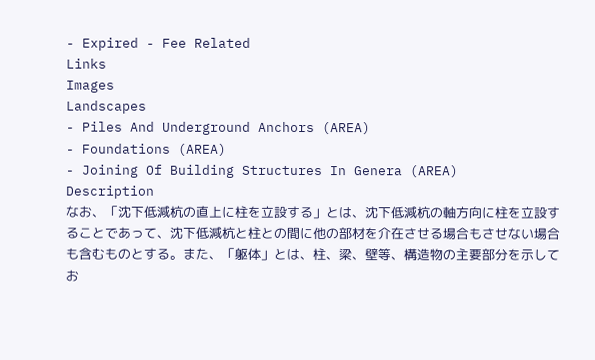- Expired - Fee Related
Links
Images
Landscapes
- Piles And Underground Anchors (AREA)
- Foundations (AREA)
- Joining Of Building Structures In Genera (AREA)
Description
なお、「沈下低減杭の直上に柱を立設する」とは、沈下低減杭の軸方向に柱を立設することであって、沈下低減杭と柱との間に他の部材を介在させる場合もさせない場合も含むものとする。また、「躯体」とは、柱、梁、壁等、構造物の主要部分を示してお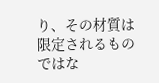り、その材質は限定されるものではな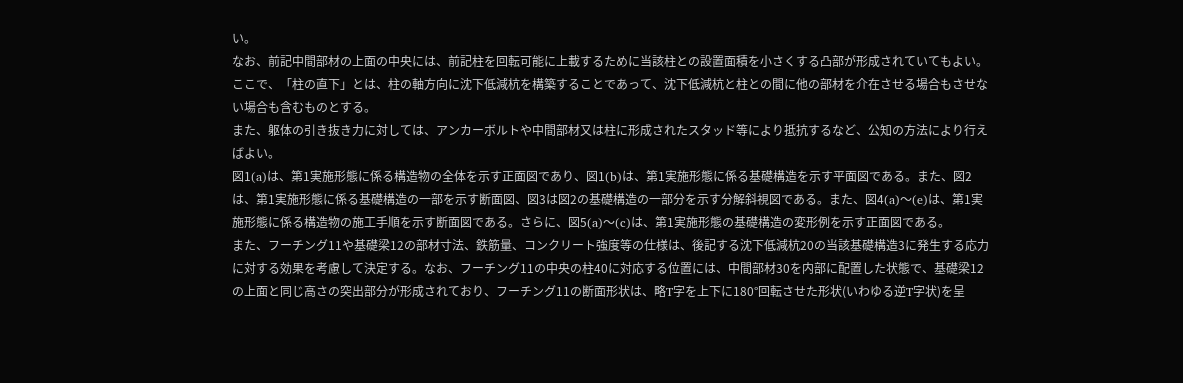い。
なお、前記中間部材の上面の中央には、前記柱を回転可能に上載するために当該柱との設置面積を小さくする凸部が形成されていてもよい。
ここで、「柱の直下」とは、柱の軸方向に沈下低減杭を構築することであって、沈下低減杭と柱との間に他の部材を介在させる場合もさせない場合も含むものとする。
また、躯体の引き抜き力に対しては、アンカーボルトや中間部材又は柱に形成されたスタッド等により抵抗するなど、公知の方法により行えばよい。
図1(a)は、第1実施形態に係る構造物の全体を示す正面図であり、図1(b)は、第1実施形態に係る基礎構造を示す平面図である。また、図2は、第1実施形態に係る基礎構造の一部を示す断面図、図3は図2の基礎構造の一部分を示す分解斜視図である。また、図4(a)〜(e)は、第1実施形態に係る構造物の施工手順を示す断面図である。さらに、図5(a)〜(c)は、第1実施形態の基礎構造の変形例を示す正面図である。
また、フーチング11や基礎梁12の部材寸法、鉄筋量、コンクリート強度等の仕様は、後記する沈下低減杭20の当該基礎構造3に発生する応力に対する効果を考慮して決定する。なお、フーチング11の中央の柱40に対応する位置には、中間部材30を内部に配置した状態で、基礎梁12の上面と同じ高さの突出部分が形成されており、フーチング11の断面形状は、略T字を上下に180°回転させた形状(いわゆる逆T字状)を呈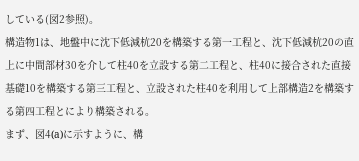している(図2参照)。
構造物1は、地盤中に沈下低減杭20を構築する第一工程と、沈下低減杭20の直上に中間部材30を介して柱40を立設する第二工程と、柱40に接合された直接基礎10を構築する第三工程と、立設された柱40を利用して上部構造2を構築する第四工程とにより構築される。
まず、図4(a)に示すように、構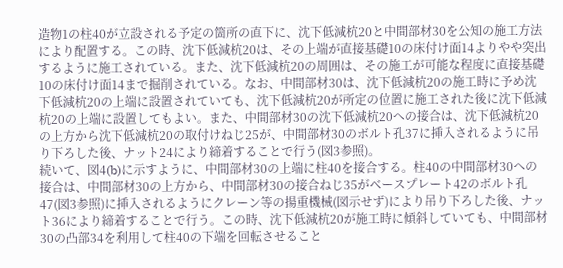造物1の柱40が立設される予定の箇所の直下に、沈下低減杭20と中間部材30を公知の施工方法により配置する。この時、沈下低減杭20は、その上端が直接基礎10の床付け面14よりやや突出するように施工されている。また、沈下低減杭20の周囲は、その施工が可能な程度に直接基礎10の床付け面14まで掘削されている。なお、中間部材30は、沈下低減杭20の施工時に予め沈下低減杭20の上端に設置されていても、沈下低減杭20が所定の位置に施工された後に沈下低減杭20の上端に設置してもよい。また、中間部材30の沈下低減杭20への接合は、沈下低減杭20の上方から沈下低減杭20の取付けねじ25が、中間部材30のボルト孔37に挿入されるように吊り下ろした後、ナット24により締着することで行う(図3参照)。
続いて、図4(b)に示すように、中間部材30の上端に柱40を接合する。柱40の中間部材30への接合は、中間部材30の上方から、中間部材30の接合ねじ35がベースプレート42のボルト孔47(図3参照)に挿入されるようにクレーン等の揚重機械(図示せず)により吊り下ろした後、ナット36により締着することで行う。この時、沈下低減杭20が施工時に傾斜していても、中間部材30の凸部34を利用して柱40の下端を回転させること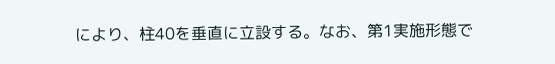により、柱40を垂直に立設する。なお、第1実施形態で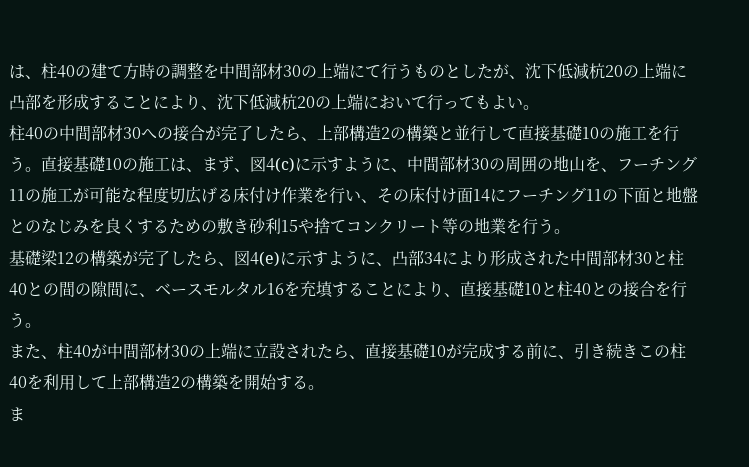は、柱40の建て方時の調整を中間部材30の上端にて行うものとしたが、沈下低減杭20の上端に凸部を形成することにより、沈下低減杭20の上端において行ってもよい。
柱40の中間部材30への接合が完了したら、上部構造2の構築と並行して直接基礎10の施工を行う。直接基礎10の施工は、まず、図4(c)に示すように、中間部材30の周囲の地山を、フーチング11の施工が可能な程度切広げる床付け作業を行い、その床付け面14にフーチング11の下面と地盤とのなじみを良くするための敷き砂利15や捨てコンクリート等の地業を行う。
基礎梁12の構築が完了したら、図4(e)に示すように、凸部34により形成された中間部材30と柱40との間の隙間に、ベースモルタル16を充填することにより、直接基礎10と柱40との接合を行う。
また、柱40が中間部材30の上端に立設されたら、直接基礎10が完成する前に、引き続きこの柱40を利用して上部構造2の構築を開始する。
ま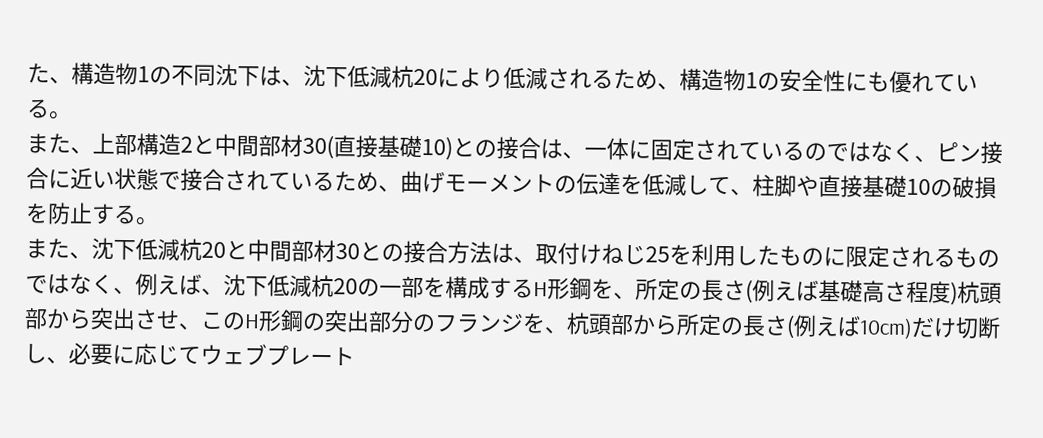た、構造物1の不同沈下は、沈下低減杭20により低減されるため、構造物1の安全性にも優れている。
また、上部構造2と中間部材30(直接基礎10)との接合は、一体に固定されているのではなく、ピン接合に近い状態で接合されているため、曲げモーメントの伝達を低減して、柱脚や直接基礎10の破損を防止する。
また、沈下低減杭20と中間部材30との接合方法は、取付けねじ25を利用したものに限定されるものではなく、例えば、沈下低減杭20の一部を構成するH形鋼を、所定の長さ(例えば基礎高さ程度)杭頭部から突出させ、このH形鋼の突出部分のフランジを、杭頭部から所定の長さ(例えば10cm)だけ切断し、必要に応じてウェブプレート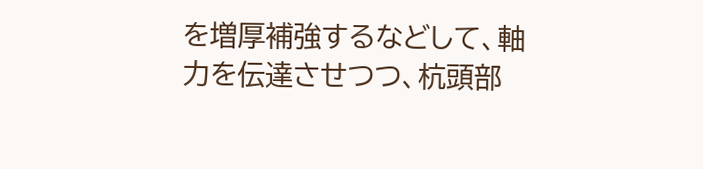を増厚補強するなどして、軸力を伝達させつつ、杭頭部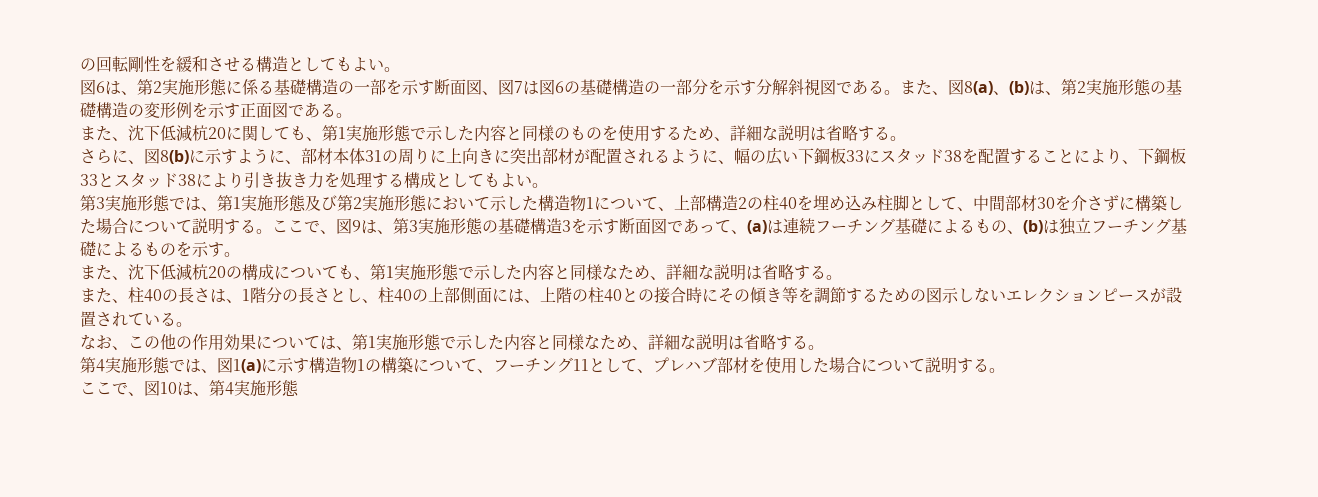の回転剛性を緩和させる構造としてもよい。
図6は、第2実施形態に係る基礎構造の一部を示す断面図、図7は図6の基礎構造の一部分を示す分解斜視図である。また、図8(a)、(b)は、第2実施形態の基礎構造の変形例を示す正面図である。
また、沈下低減杭20に関しても、第1実施形態で示した内容と同様のものを使用するため、詳細な説明は省略する。
さらに、図8(b)に示すように、部材本体31の周りに上向きに突出部材が配置されるように、幅の広い下鋼板33にスタッド38を配置することにより、下鋼板33とスタッド38により引き抜き力を処理する構成としてもよい。
第3実施形態では、第1実施形態及び第2実施形態において示した構造物1について、上部構造2の柱40を埋め込み柱脚として、中間部材30を介さずに構築した場合について説明する。ここで、図9は、第3実施形態の基礎構造3を示す断面図であって、(a)は連続フーチング基礎によるもの、(b)は独立フーチング基礎によるものを示す。
また、沈下低減杭20の構成についても、第1実施形態で示した内容と同様なため、詳細な説明は省略する。
また、柱40の長さは、1階分の長さとし、柱40の上部側面には、上階の柱40との接合時にその傾き等を調節するための図示しないエレクションピースが設置されている。
なお、この他の作用効果については、第1実施形態で示した内容と同様なため、詳細な説明は省略する。
第4実施形態では、図1(a)に示す構造物1の構築について、フーチング11として、プレハブ部材を使用した場合について説明する。
ここで、図10は、第4実施形態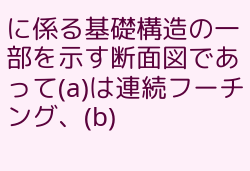に係る基礎構造の一部を示す断面図であって(a)は連続フーチング、(b)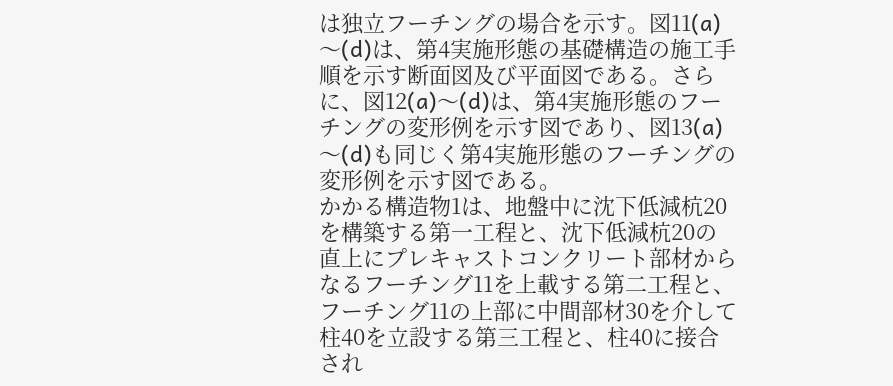は独立フーチングの場合を示す。図11(a)〜(d)は、第4実施形態の基礎構造の施工手順を示す断面図及び平面図である。さらに、図12(a)〜(d)は、第4実施形態のフーチングの変形例を示す図であり、図13(a)〜(d)も同じく第4実施形態のフーチングの変形例を示す図である。
かかる構造物1は、地盤中に沈下低減杭20を構築する第一工程と、沈下低減杭20の直上にプレキャストコンクリート部材からなるフーチング11を上載する第二工程と、フーチング11の上部に中間部材30を介して柱40を立設する第三工程と、柱40に接合され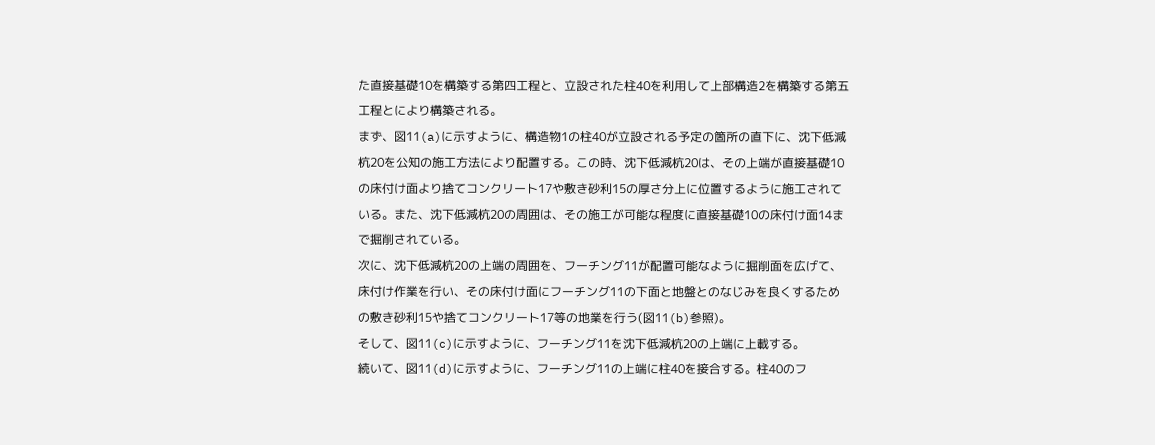た直接基礎10を構築する第四工程と、立設された柱40を利用して上部構造2を構築する第五工程とにより構築される。
まず、図11(a)に示すように、構造物1の柱40が立設される予定の箇所の直下に、沈下低減杭20を公知の施工方法により配置する。この時、沈下低減杭20は、その上端が直接基礎10の床付け面より捨てコンクリート17や敷き砂利15の厚さ分上に位置するように施工されている。また、沈下低減杭20の周囲は、その施工が可能な程度に直接基礎10の床付け面14まで掘削されている。
次に、沈下低減杭20の上端の周囲を、フーチング11が配置可能なように掘削面を広げて、床付け作業を行い、その床付け面にフーチング11の下面と地盤とのなじみを良くするための敷き砂利15や捨てコンクリート17等の地業を行う(図11(b)参照)。
そして、図11(c)に示すように、フーチング11を沈下低減杭20の上端に上載する。
続いて、図11(d)に示すように、フーチング11の上端に柱40を接合する。柱40のフ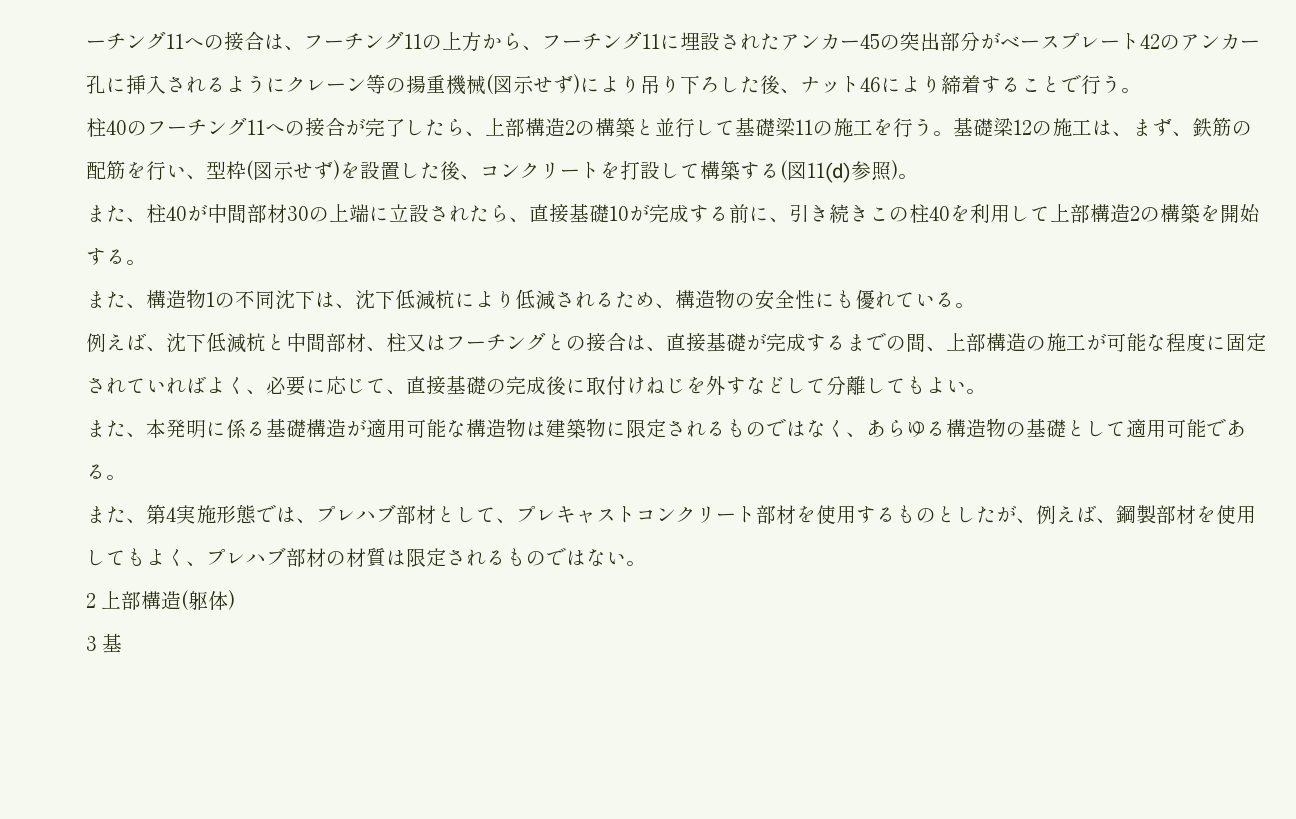ーチング11への接合は、フーチング11の上方から、フーチング11に埋設されたアンカー45の突出部分がベースプレート42のアンカー孔に挿入されるようにクレーン等の揚重機械(図示せず)により吊り下ろした後、ナット46により締着することで行う。
柱40のフーチング11への接合が完了したら、上部構造2の構築と並行して基礎梁11の施工を行う。基礎梁12の施工は、まず、鉄筋の配筋を行い、型枠(図示せず)を設置した後、コンクリートを打設して構築する(図11(d)参照)。
また、柱40が中間部材30の上端に立設されたら、直接基礎10が完成する前に、引き続きこの柱40を利用して上部構造2の構築を開始する。
また、構造物1の不同沈下は、沈下低減杭により低減されるため、構造物の安全性にも優れている。
例えば、沈下低減杭と中間部材、柱又はフーチングとの接合は、直接基礎が完成するまでの間、上部構造の施工が可能な程度に固定されていればよく、必要に応じて、直接基礎の完成後に取付けねじを外すなどして分離してもよい。
また、本発明に係る基礎構造が適用可能な構造物は建築物に限定されるものではなく、あらゆる構造物の基礎として適用可能である。
また、第4実施形態では、プレハブ部材として、プレキャストコンクリート部材を使用するものとしたが、例えば、鋼製部材を使用してもよく、プレハブ部材の材質は限定されるものではない。
2 上部構造(躯体)
3 基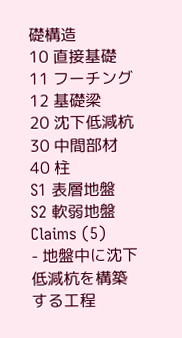礎構造
10 直接基礎
11 フーチング
12 基礎梁
20 沈下低減杭
30 中間部材
40 柱
S1 表層地盤
S2 軟弱地盤
Claims (5)
- 地盤中に沈下低減杭を構築する工程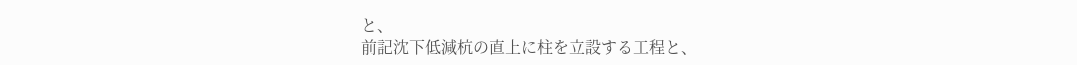と、
前記沈下低減杭の直上に柱を立設する工程と、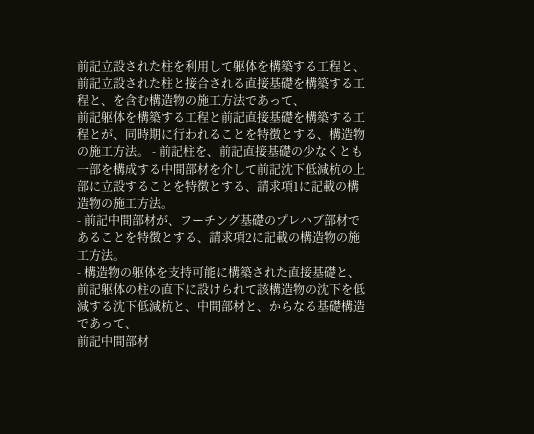前記立設された柱を利用して躯体を構築する工程と、
前記立設された柱と接合される直接基礎を構築する工程と、を含む構造物の施工方法であって、
前記躯体を構築する工程と前記直接基礎を構築する工程とが、同時期に行われることを特徴とする、構造物の施工方法。 - 前記柱を、前記直接基礎の少なくとも一部を構成する中間部材を介して前記沈下低減杭の上部に立設することを特徴とする、請求項1に記載の構造物の施工方法。
- 前記中間部材が、フーチング基礎のプレハブ部材であることを特徴とする、請求項2に記載の構造物の施工方法。
- 構造物の躯体を支持可能に構築された直接基礎と、前記躯体の柱の直下に設けられて該構造物の沈下を低減する沈下低減杭と、中間部材と、からなる基礎構造であって、
前記中間部材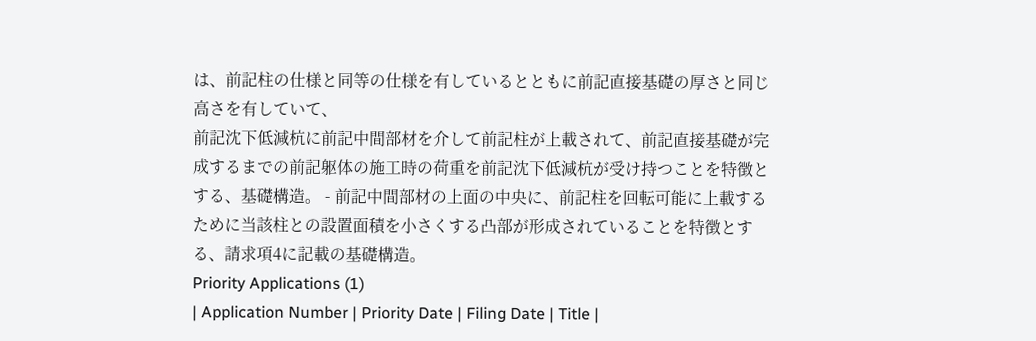は、前記柱の仕様と同等の仕様を有しているとともに前記直接基礎の厚さと同じ高さを有していて、
前記沈下低減杭に前記中間部材を介して前記柱が上載されて、前記直接基礎が完成するまでの前記躯体の施工時の荷重を前記沈下低減杭が受け持つことを特徴とする、基礎構造。 - 前記中間部材の上面の中央に、前記柱を回転可能に上載するために当該柱との設置面積を小さくする凸部が形成されていることを特徴とする、請求項4に記載の基礎構造。
Priority Applications (1)
| Application Number | Priority Date | Filing Date | Title |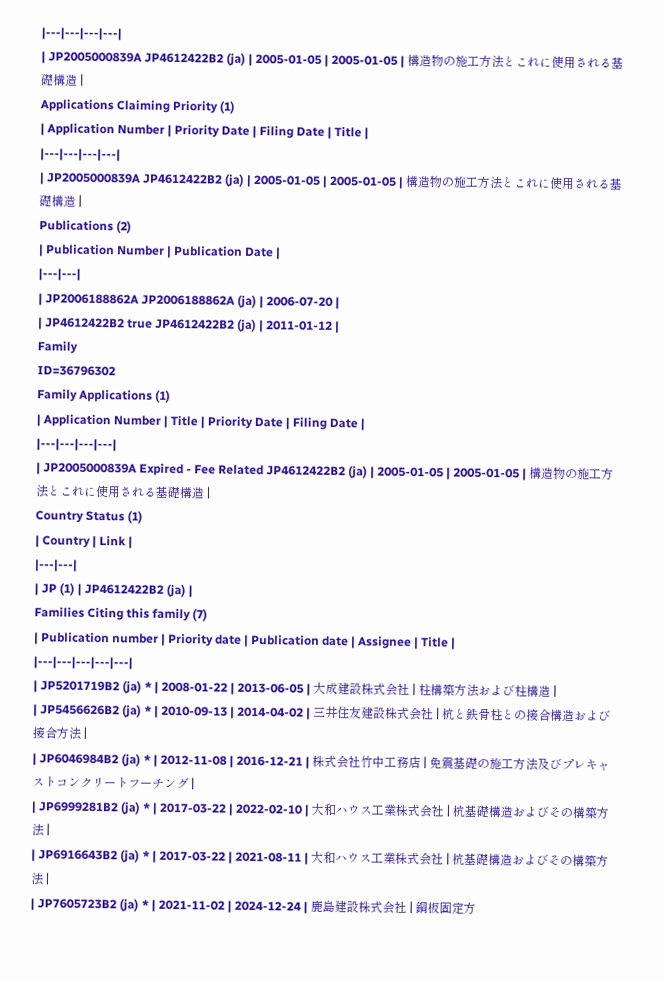|---|---|---|---|
| JP2005000839A JP4612422B2 (ja) | 2005-01-05 | 2005-01-05 | 構造物の施工方法とこれに使用される基礎構造 |
Applications Claiming Priority (1)
| Application Number | Priority Date | Filing Date | Title |
|---|---|---|---|
| JP2005000839A JP4612422B2 (ja) | 2005-01-05 | 2005-01-05 | 構造物の施工方法とこれに使用される基礎構造 |
Publications (2)
| Publication Number | Publication Date |
|---|---|
| JP2006188862A JP2006188862A (ja) | 2006-07-20 |
| JP4612422B2 true JP4612422B2 (ja) | 2011-01-12 |
Family
ID=36796302
Family Applications (1)
| Application Number | Title | Priority Date | Filing Date |
|---|---|---|---|
| JP2005000839A Expired - Fee Related JP4612422B2 (ja) | 2005-01-05 | 2005-01-05 | 構造物の施工方法とこれに使用される基礎構造 |
Country Status (1)
| Country | Link |
|---|---|
| JP (1) | JP4612422B2 (ja) |
Families Citing this family (7)
| Publication number | Priority date | Publication date | Assignee | Title |
|---|---|---|---|---|
| JP5201719B2 (ja) * | 2008-01-22 | 2013-06-05 | 大成建設株式会社 | 柱構築方法および柱構造 |
| JP5456626B2 (ja) * | 2010-09-13 | 2014-04-02 | 三井住友建設株式会社 | 杭と鉄骨柱との接合構造および接合方法 |
| JP6046984B2 (ja) * | 2012-11-08 | 2016-12-21 | 株式会社竹中工務店 | 免震基礎の施工方法及びプレキャストコンクリートフーチング |
| JP6999281B2 (ja) * | 2017-03-22 | 2022-02-10 | 大和ハウス工業株式会社 | 杭基礎構造およびその構築方法 |
| JP6916643B2 (ja) * | 2017-03-22 | 2021-08-11 | 大和ハウス工業株式会社 | 杭基礎構造およびその構築方法 |
| JP7605723B2 (ja) * | 2021-11-02 | 2024-12-24 | 鹿島建設株式会社 | 鋼板固定方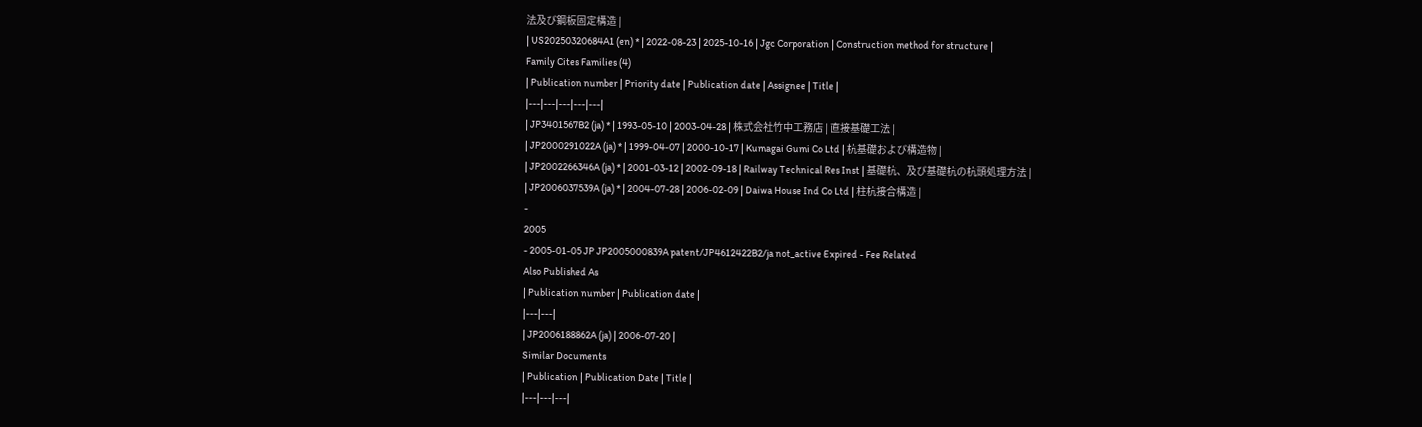法及び鋼板固定構造 |
| US20250320684A1 (en) * | 2022-08-23 | 2025-10-16 | Jgc Corporation | Construction method for structure |
Family Cites Families (4)
| Publication number | Priority date | Publication date | Assignee | Title |
|---|---|---|---|---|
| JP3401567B2 (ja) * | 1993-05-10 | 2003-04-28 | 株式会社竹中工務店 | 直接基礎工法 |
| JP2000291022A (ja) * | 1999-04-07 | 2000-10-17 | Kumagai Gumi Co Ltd | 杭基礎および構造物 |
| JP2002266346A (ja) * | 2001-03-12 | 2002-09-18 | Railway Technical Res Inst | 基礎杭、及び基礎杭の杭頭処理方法 |
| JP2006037539A (ja) * | 2004-07-28 | 2006-02-09 | Daiwa House Ind Co Ltd | 柱杭接合構造 |
-
2005
- 2005-01-05 JP JP2005000839A patent/JP4612422B2/ja not_active Expired - Fee Related
Also Published As
| Publication number | Publication date |
|---|---|
| JP2006188862A (ja) | 2006-07-20 |
Similar Documents
| Publication | Publication Date | Title |
|---|---|---|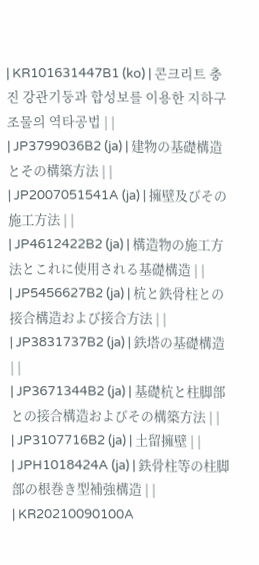| KR101631447B1 (ko) | 콘크리트 충진 강관기둥과 합성보를 이용한 지하구조물의 역타공법 | |
| JP3799036B2 (ja) | 建物の基礎構造とその構築方法 | |
| JP2007051541A (ja) | 擁壁及びその施工方法 | |
| JP4612422B2 (ja) | 構造物の施工方法とこれに使用される基礎構造 | |
| JP5456627B2 (ja) | 杭と鉄骨柱との接合構造および接合方法 | |
| JP3831737B2 (ja) | 鉄塔の基礎構造 | |
| JP3671344B2 (ja) | 基礎杭と柱脚部との接合構造およびその構築方法 | |
| JP3107716B2 (ja) | 土留擁壁 | |
| JPH1018424A (ja) | 鉄骨柱等の柱脚部の根巻き型補強構造 | |
| KR20210090100A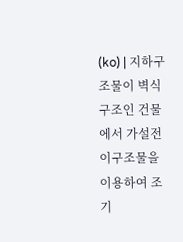(ko) | 지하구조물이 벽식구조인 건물에서 가설전이구조물을 이용하여 조기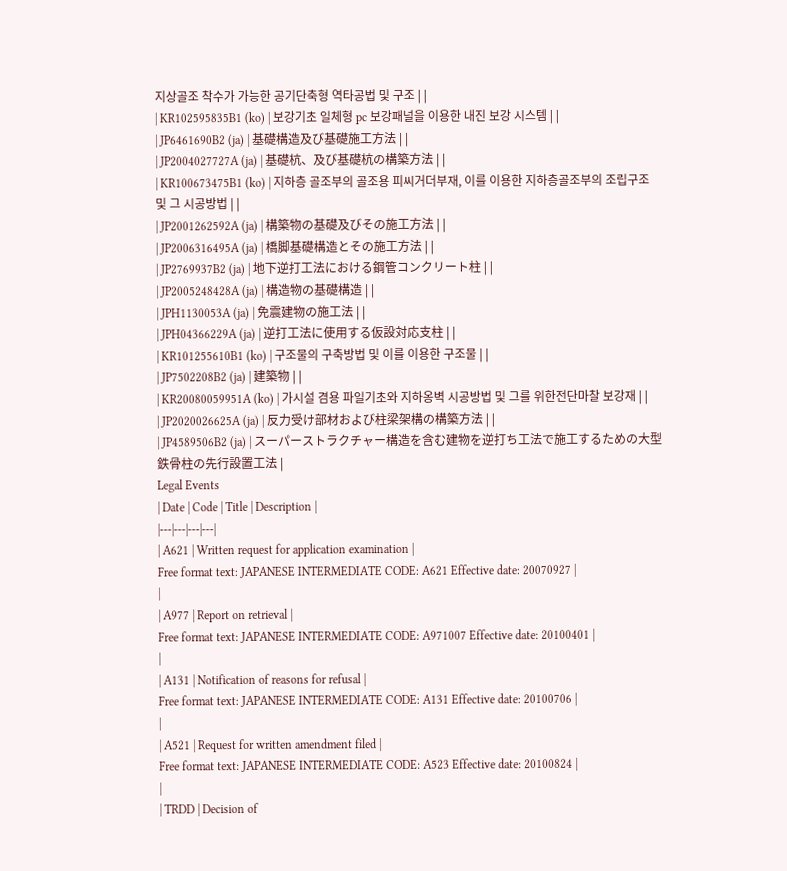지상골조 착수가 가능한 공기단축형 역타공법 및 구조 | |
| KR102595835B1 (ko) | 보강기초 일체형 pc 보강패널을 이용한 내진 보강 시스템 | |
| JP6461690B2 (ja) | 基礎構造及び基礎施工方法 | |
| JP2004027727A (ja) | 基礎杭、及び基礎杭の構築方法 | |
| KR100673475B1 (ko) | 지하층 골조부의 골조용 피씨거더부재, 이를 이용한 지하층골조부의 조립구조 및 그 시공방법 | |
| JP2001262592A (ja) | 構築物の基礎及びその施工方法 | |
| JP2006316495A (ja) | 橋脚基礎構造とその施工方法 | |
| JP2769937B2 (ja) | 地下逆打工法における鋼管コンクリート柱 | |
| JP2005248428A (ja) | 構造物の基礎構造 | |
| JPH1130053A (ja) | 免震建物の施工法 | |
| JPH04366229A (ja) | 逆打工法に使用する仮設対応支柱 | |
| KR101255610B1 (ko) | 구조물의 구축방법 및 이를 이용한 구조물 | |
| JP7502208B2 (ja) | 建築物 | |
| KR20080059951A (ko) | 가시설 겸용 파일기초와 지하옹벽 시공방법 및 그를 위한전단마찰 보강재 | |
| JP2020026625A (ja) | 反力受け部材および柱梁架構の構築方法 | |
| JP4589506B2 (ja) | スーパーストラクチャー構造を含む建物を逆打ち工法で施工するための大型鉄骨柱の先行設置工法 |
Legal Events
| Date | Code | Title | Description |
|---|---|---|---|
| A621 | Written request for application examination |
Free format text: JAPANESE INTERMEDIATE CODE: A621 Effective date: 20070927 |
|
| A977 | Report on retrieval |
Free format text: JAPANESE INTERMEDIATE CODE: A971007 Effective date: 20100401 |
|
| A131 | Notification of reasons for refusal |
Free format text: JAPANESE INTERMEDIATE CODE: A131 Effective date: 20100706 |
|
| A521 | Request for written amendment filed |
Free format text: JAPANESE INTERMEDIATE CODE: A523 Effective date: 20100824 |
|
| TRDD | Decision of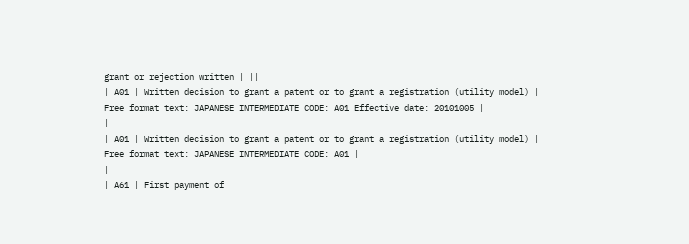grant or rejection written | ||
| A01 | Written decision to grant a patent or to grant a registration (utility model) |
Free format text: JAPANESE INTERMEDIATE CODE: A01 Effective date: 20101005 |
|
| A01 | Written decision to grant a patent or to grant a registration (utility model) |
Free format text: JAPANESE INTERMEDIATE CODE: A01 |
|
| A61 | First payment of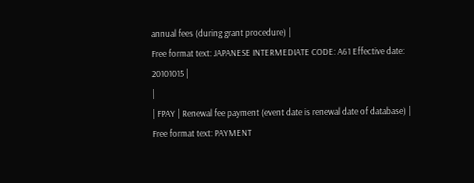annual fees (during grant procedure) |
Free format text: JAPANESE INTERMEDIATE CODE: A61 Effective date: 20101015 |
|
| FPAY | Renewal fee payment (event date is renewal date of database) |
Free format text: PAYMENT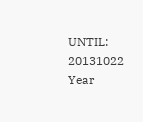UNTIL: 20131022 Year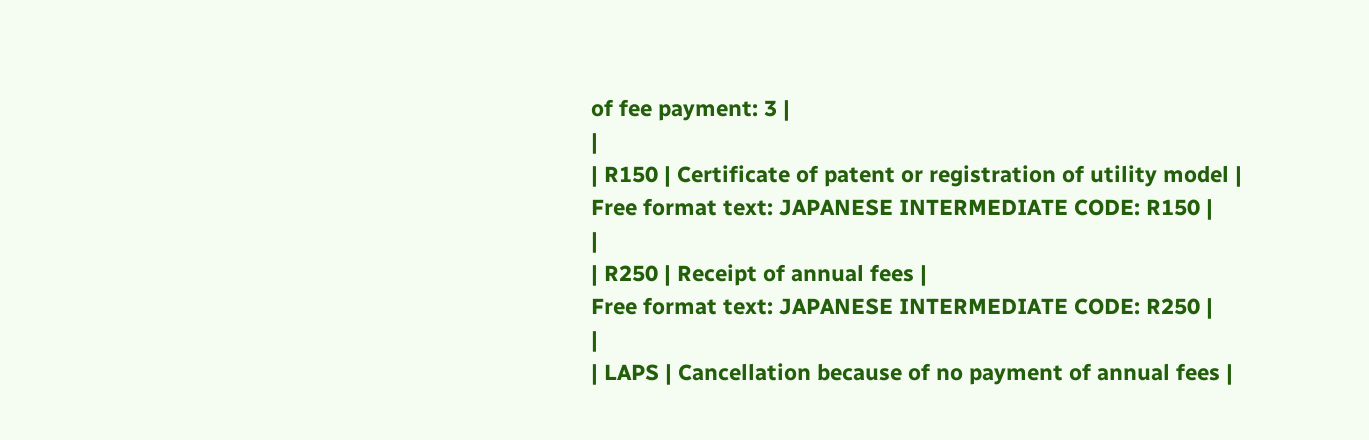of fee payment: 3 |
|
| R150 | Certificate of patent or registration of utility model |
Free format text: JAPANESE INTERMEDIATE CODE: R150 |
|
| R250 | Receipt of annual fees |
Free format text: JAPANESE INTERMEDIATE CODE: R250 |
|
| LAPS | Cancellation because of no payment of annual fees |